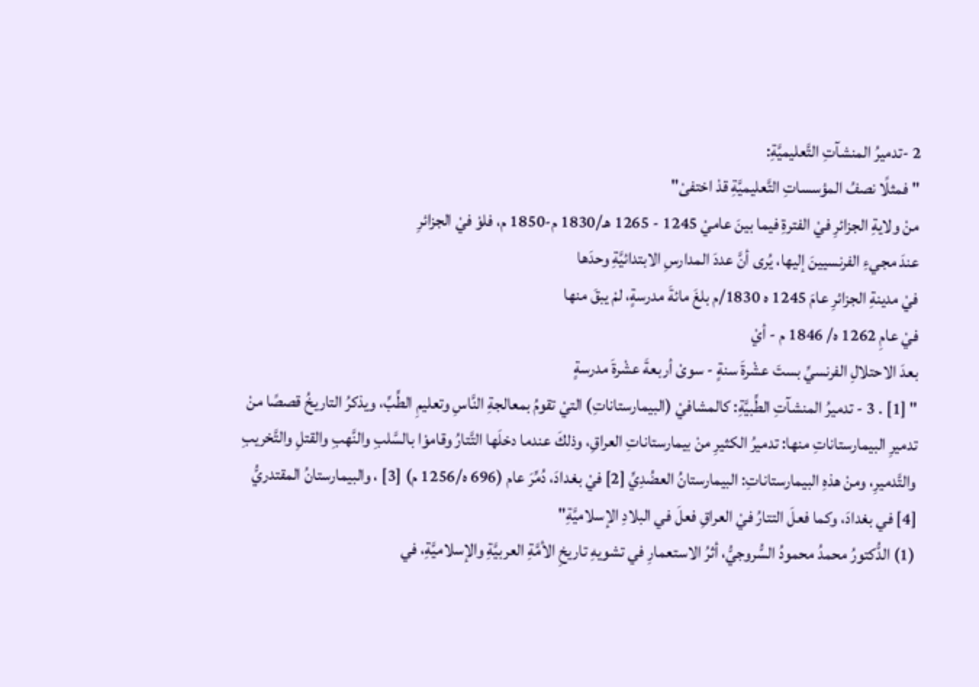2 -تدميرُ المنشآتِ التَّعليميَّةِ:
"فمثلًا نصفُ المؤسساتِ التَّعليميَّةِ قدْ اختفىْ"
منْ ولايةِ الجزائرِ فيْ الفترةِ فيما بينَ عاميْ 1245 - 1265 هـ/1830 م-1850 م، فلوْ فيْ الجزائرِ
عندَ مجيءِ الفرنسيينَ إليها، يُرى أنَّ عددَ المدارسِ الابتدائيَّةِ وحدَها
فيْ مدينةِ الجزائرِ عامَ 1245 ه 1830/م بلغَ مائةَ مدرسةٍ، لمْ يبقَ منها
فيْ عامِ 1262 ه/ 1846 م - أيْ
بعدَ الاحتلالِ الفرنسيِّ بستَ عشْرةَ سنةٍ - سوىْ أربعةَ عشْرةَ مدرسةٍ
" [1] . 3 - تدميرُ المنشآتِ الطِّبيَّةِ: كالمشافيْ (البيمارستاناتِ) التيْ تقومُ بمعالجةِ النَّاسِ وتعليمِ الطِّبِّ، ويذكرُ التاريخُ قصصًا منْ تدميرِ البيمارستاناتِ منها: تدميرُ الكثيرِ منْ بيمارستاناتِ العراقِ، وذلكَ عندما دخلَها التَّتارُ وقاموْا بالسَّلبِ والنَّهبِ والقتلِ والتَّخريبِ والتَّدميرِ، ومنْ هذهِ البيمارستاناتِ: البيمارستانُ العضُدِيِّ [2] فيْ بغدادَ، دُمِّرَ عام (696 ه/1256 م) [3] ، والبيمارستانُ المقتدريُّ [4] في بغدادَ، وكما فعلَ التتارُ فيْ العراقِ فعلَ في البلادِ الإسلاميَّةِ"
(1) الدُّكتورُ محمدُ محمودُ السُّروجيُّ، أثرُ الاستعمارِ في تشويهِ تاريخِ الأمَّةِ العربيَّةِ والإسلاميَّةِ، في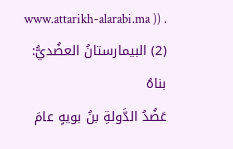www.attarikh-alarabi.ma )) .
(2) البيمارستانُ العضُديُّ: بناهُ
عَضُدُ الدَّولةِ بنُ بويهٍ عامَ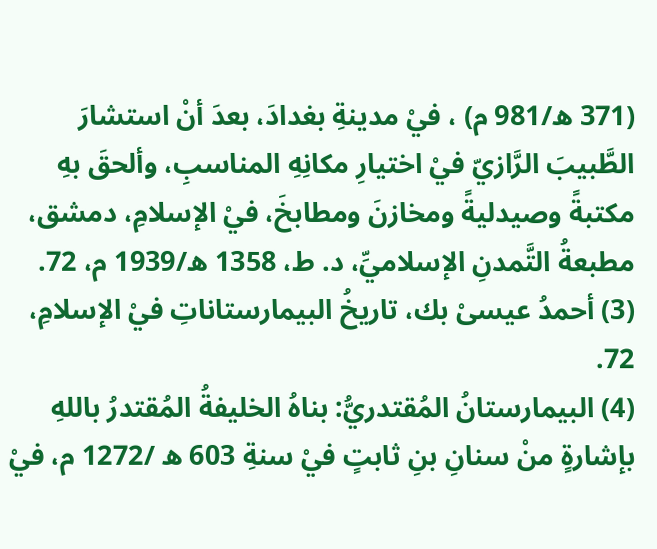(371 ه/981 م) ، فيْ مدينةِ بغدادَ، بعدَ أنْ استشارَ الطَّبيبَ الرَّازيّ فيْ اختيارِ مكانِهِ المناسبِ، وألحقَ بهِ مكتبةً وصيدليةً ومخازنَ ومطابخَ، فيْ الإسلامِ، دمشق، مطبعةُ التَّمدنِ الإسلاميِّ، د. ط، 1358 ه/1939 م، 72.
(3) أحمدُ عيسىْ بك، تاريخُ البيمارستاناتِ فيْ الإسلامِ، 72.
(4) البيمارستانُ المُقتدريُّ: بناهُ الخليفةُ المُقتدرُ باللهِ بإشارةٍ منْ سنانِ بنِ ثابتٍ فيْ سنةِ 603 ه /1272 م، فيْ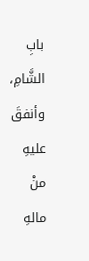بابِ الشَّامِ، وأنفقَ عليهِ منْ مالهِ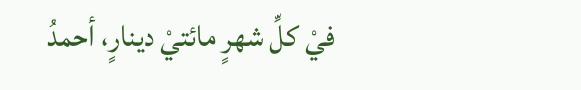فيْ كلِّ شهرٍ مائتيْ دينارٍ، أحمدُ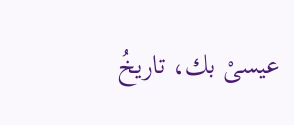عيسىْ بك، تاريخُ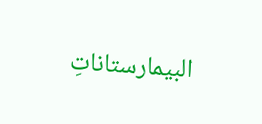البيمارستاناتِ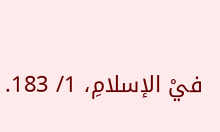فيْ الإسلامِ، 1/ 183.